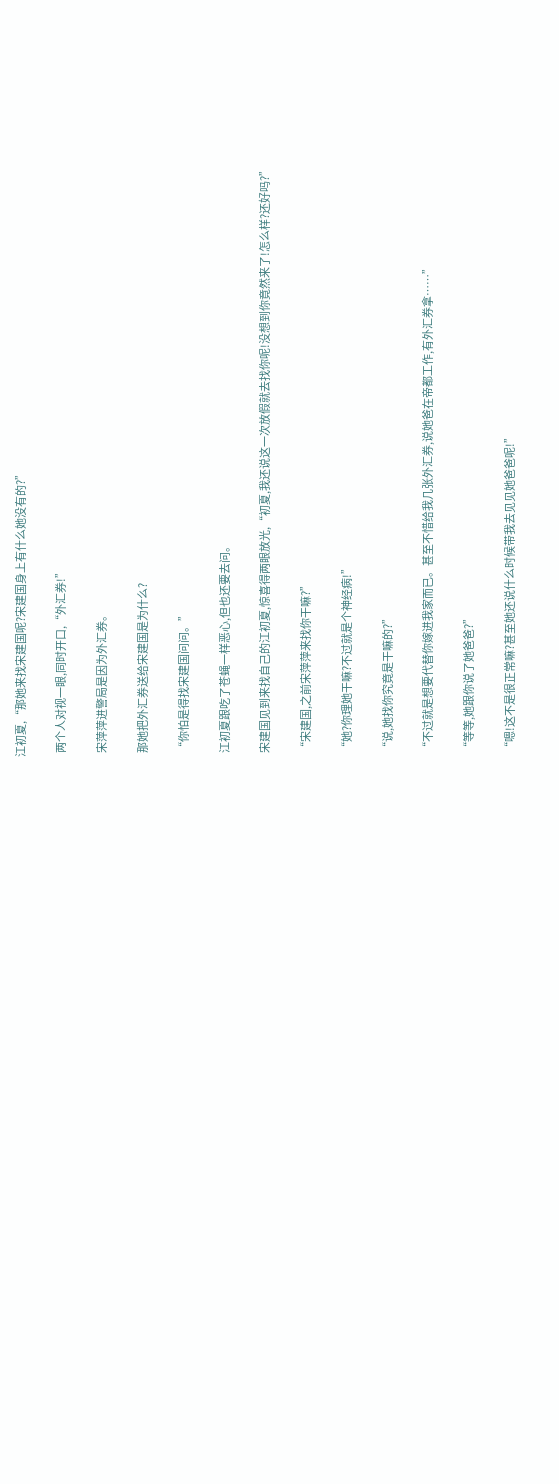江初夏,“那她来找宋建国呢?宋建国身上有什么她没有的?”

  两个人对视一眼,同时开口,“外汇券!”

  宋萍萍进警局是因为外汇券。

  那她把外汇券送给宋建国是为什么?

  “你怕是得找宋建国问问。”

  江初夏跟吃了苍蝇一样恶心,但也还要去问。

  宋建国见到来找自己的江初夏,惊喜得两眼放光,“初夏,我还说这一次放假就去找你呢!没想到你竟然来了!怎么样?还好吗?”

  “宋建国,之前宋萍萍来找你干嘛?”

  “她?你理她干嘛?不过就是个神经病!”

  “说,她找你究竟是干嘛的?”

  “不过就是想要代替你嫁进我家而已。甚至不惜给我几张外汇券,说她爸在帝都工作,有外汇券拿……”

  “等等,她跟你说了她爸爸?”

  “嗯!这不是很正常嘛?甚至她还说什么时候带我去见见她爸爸呢!”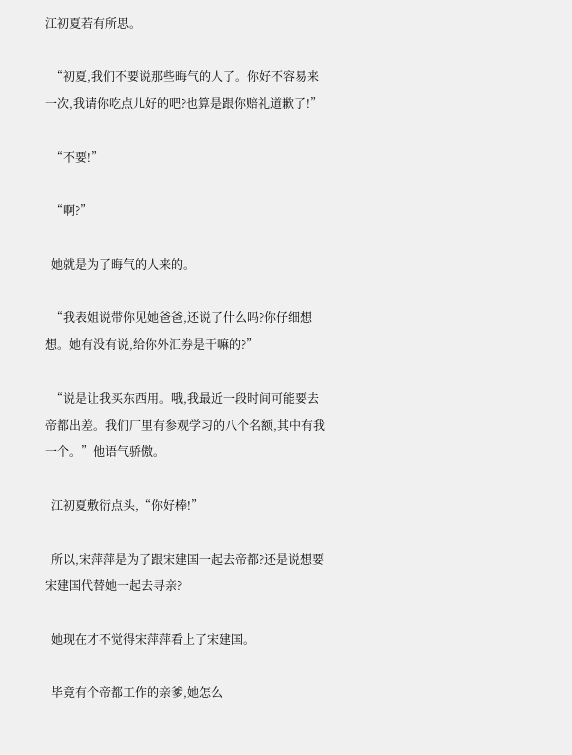江初夏若有所思。

  “初夏,我们不要说那些晦气的人了。你好不容易来一次,我请你吃点儿好的吧?也算是跟你赔礼道歉了!”

  “不要!”

  “啊?”

  她就是为了晦气的人来的。

  “我表姐说带你见她爸爸,还说了什么吗?你仔细想想。她有没有说,给你外汇券是干嘛的?”

  “说是让我买东西用。哦,我最近一段时间可能要去帝都出差。我们厂里有参观学习的八个名额,其中有我一个。”他语气骄傲。

  江初夏敷衍点头,“你好棒!”

  所以,宋萍萍是为了跟宋建国一起去帝都?还是说想要宋建国代替她一起去寻亲?

  她现在才不觉得宋萍萍看上了宋建国。

  毕竟有个帝都工作的亲爹,她怎么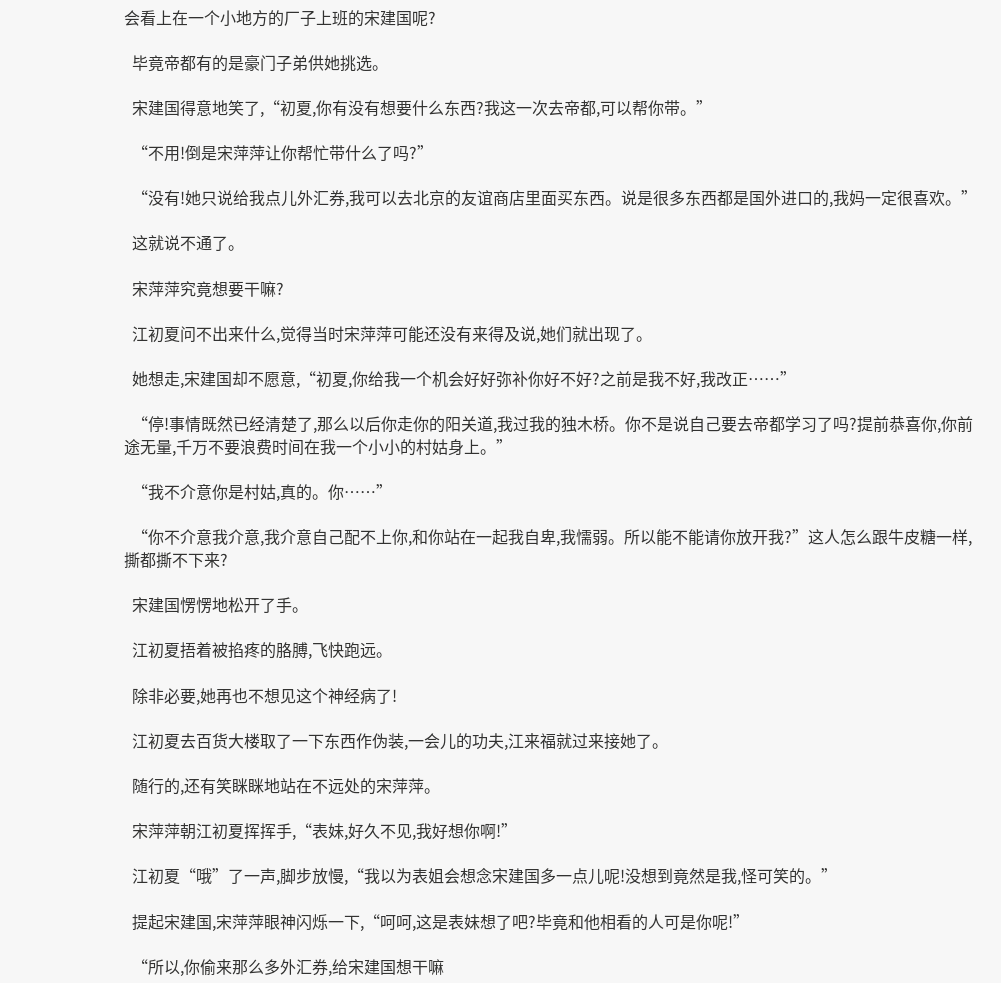会看上在一个小地方的厂子上班的宋建国呢?

  毕竟帝都有的是豪门子弟供她挑选。

  宋建国得意地笑了,“初夏,你有没有想要什么东西?我这一次去帝都,可以帮你带。”

  “不用!倒是宋萍萍让你帮忙带什么了吗?”

  “没有!她只说给我点儿外汇券,我可以去北京的友谊商店里面买东西。说是很多东西都是国外进口的,我妈一定很喜欢。”

  这就说不通了。

  宋萍萍究竟想要干嘛?

  江初夏问不出来什么,觉得当时宋萍萍可能还没有来得及说,她们就出现了。

  她想走,宋建国却不愿意,“初夏,你给我一个机会好好弥补你好不好?之前是我不好,我改正……”

  “停!事情既然已经清楚了,那么以后你走你的阳关道,我过我的独木桥。你不是说自己要去帝都学习了吗?提前恭喜你,你前途无量,千万不要浪费时间在我一个小小的村姑身上。”

  “我不介意你是村姑,真的。你……”

  “你不介意我介意,我介意自己配不上你,和你站在一起我自卑,我懦弱。所以能不能请你放开我?”这人怎么跟牛皮糖一样,撕都撕不下来?

  宋建国愣愣地松开了手。

  江初夏捂着被掐疼的胳膊,飞快跑远。

  除非必要,她再也不想见这个神经病了!

  江初夏去百货大楼取了一下东西作伪装,一会儿的功夫,江来福就过来接她了。

  随行的,还有笑眯眯地站在不远处的宋萍萍。

  宋萍萍朝江初夏挥挥手,“表妹,好久不见,我好想你啊!”

  江初夏“哦”了一声,脚步放慢,“我以为表姐会想念宋建国多一点儿呢!没想到竟然是我,怪可笑的。”

  提起宋建国,宋萍萍眼神闪烁一下,“呵呵,这是表妹想了吧?毕竟和他相看的人可是你呢!”

  “所以,你偷来那么多外汇券,给宋建国想干嘛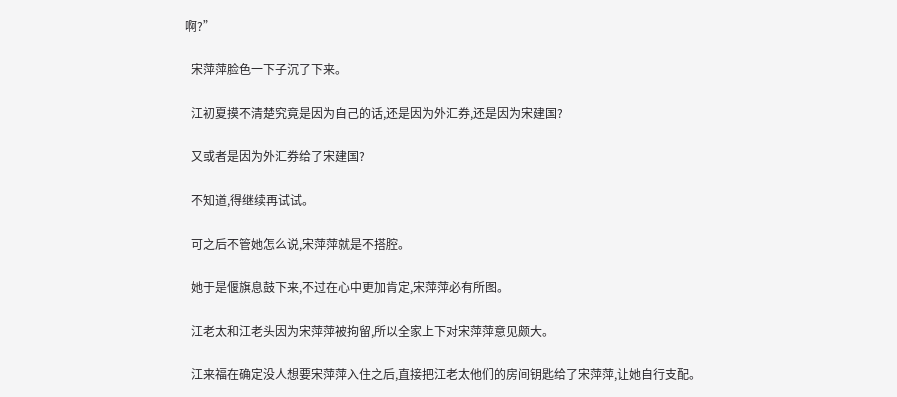啊?”

  宋萍萍脸色一下子沉了下来。

  江初夏摸不清楚究竟是因为自己的话,还是因为外汇券,还是因为宋建国?

  又或者是因为外汇券给了宋建国?

  不知道,得继续再试试。

  可之后不管她怎么说,宋萍萍就是不搭腔。

  她于是偃旗息鼓下来,不过在心中更加肯定,宋萍萍必有所图。

  江老太和江老头因为宋萍萍被拘留,所以全家上下对宋萍萍意见颇大。

  江来福在确定没人想要宋萍萍入住之后,直接把江老太他们的房间钥匙给了宋萍萍,让她自行支配。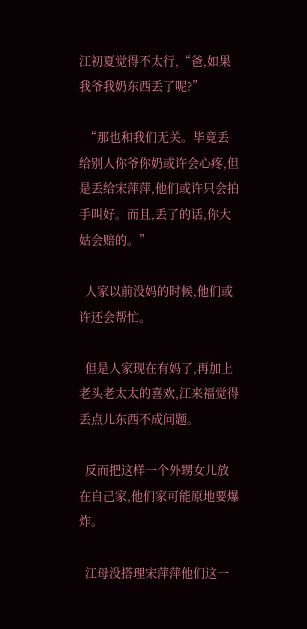江初夏觉得不太行,“爸,如果我爷我奶东西丢了呢?”

  “那也和我们无关。毕竟丢给别人你爷你奶或许会心疼,但是丢给宋萍萍,他们或许只会拍手叫好。而且,丢了的话,你大姑会赔的。”

  人家以前没妈的时候,他们或许还会帮忙。

  但是人家现在有妈了,再加上老头老太太的喜欢,江来福觉得丢点儿东西不成问题。

  反而把这样一个外甥女儿放在自己家,他们家可能原地要爆炸。

  江母没搭理宋萍萍他们这一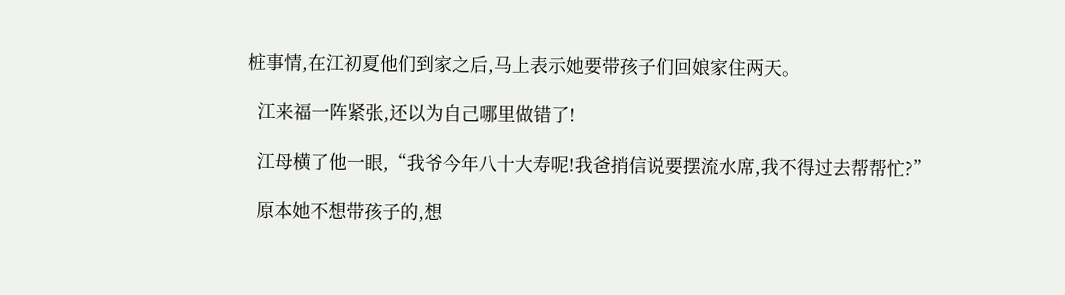桩事情,在江初夏他们到家之后,马上表示她要带孩子们回娘家住两天。

  江来福一阵紧张,还以为自己哪里做错了!

  江母横了他一眼,“我爷今年八十大寿呢!我爸捎信说要摆流水席,我不得过去帮帮忙?”

  原本她不想带孩子的,想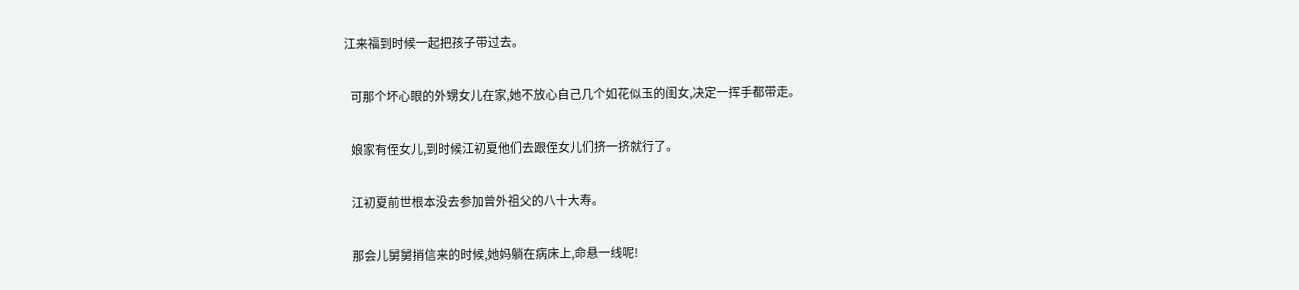江来福到时候一起把孩子带过去。

  可那个坏心眼的外甥女儿在家,她不放心自己几个如花似玉的闺女,决定一挥手都带走。

  娘家有侄女儿,到时候江初夏他们去跟侄女儿们挤一挤就行了。

  江初夏前世根本没去参加曾外祖父的八十大寿。

  那会儿舅舅捎信来的时候,她妈躺在病床上,命悬一线呢!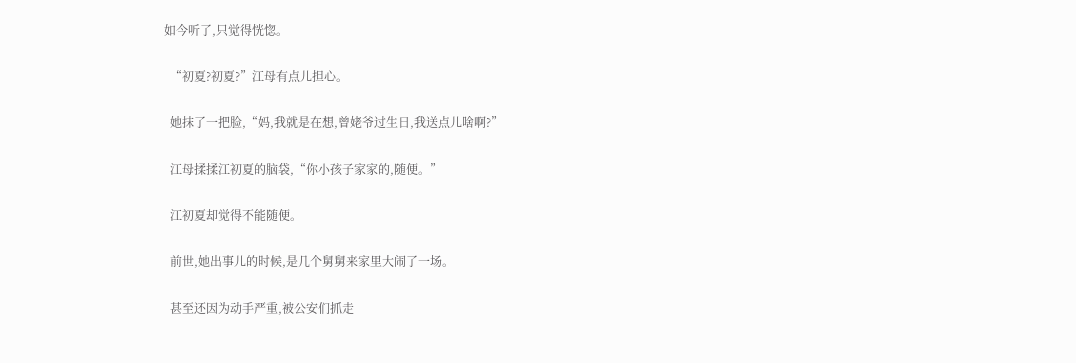如今听了,只觉得恍惚。

  “初夏?初夏?”江母有点儿担心。

  她抹了一把脸,“妈,我就是在想,曾姥爷过生日,我送点儿啥啊?”

  江母揉揉江初夏的脑袋,“你小孩子家家的,随便。”

  江初夏却觉得不能随便。

  前世,她出事儿的时候,是几个舅舅来家里大闹了一场。

  甚至还因为动手严重,被公安们抓走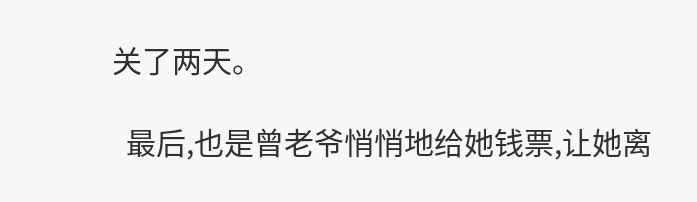关了两天。

  最后,也是曾老爷悄悄地给她钱票,让她离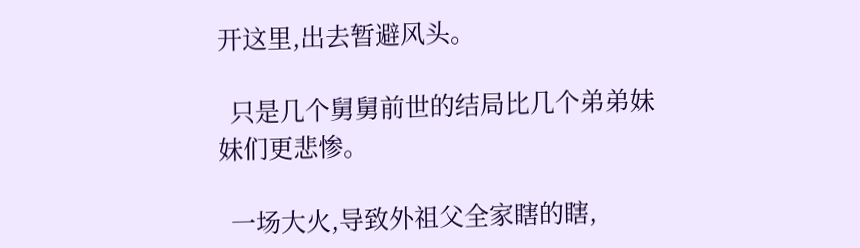开这里,出去暂避风头。

  只是几个舅舅前世的结局比几个弟弟妹妹们更悲惨。

  一场大火,导致外祖父全家瞎的瞎,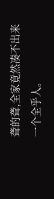聋的聋,全家竟然凑不出来一个全乎人。